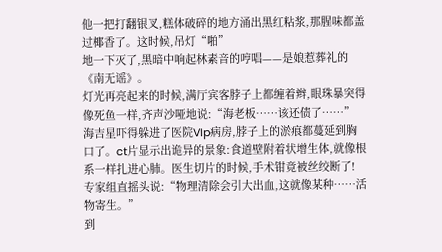他一把打翻银叉,糕体破碎的地方涌出黑红粘浆,那腥味都盖过椰香了。这时候,吊灯“啪”
地一下灭了,黑暗中响起林素音的哼唱——是娘惹葬礼的《南无谣》。
灯光再亮起来的时候,满厅宾客脖子上都缠着辫,眼珠暴突得像死鱼一样,齐声沙哑地说:“海老板……该还债了……”
海吉星吓得躲进了医院VIp病房,脖子上的淤痕都蔓延到胸口了。ct片显示出诡异的景象:食道壁附着状增生体,就像根系一样扎进心肺。医生切片的时候,手术钳竟被丝绞断了!
专家组直摇头说:“物理清除会引大出血,这就像某种……活物寄生。”
到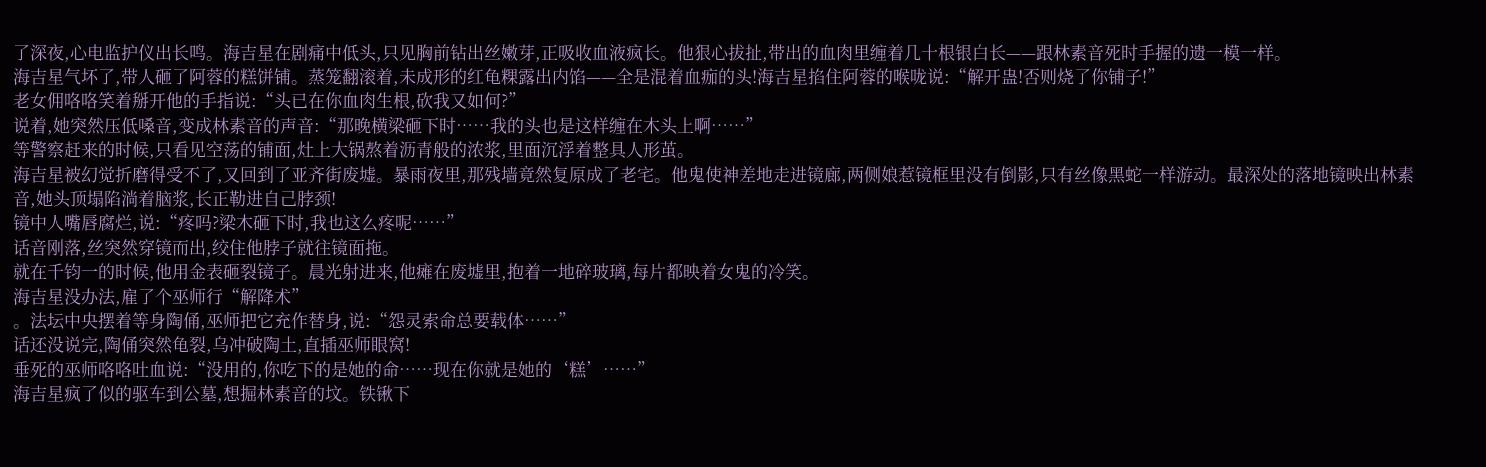了深夜,心电监护仪出长鸣。海吉星在剧痛中低头,只见胸前钻出丝嫩芽,正吸收血液疯长。他狠心拔扯,带出的血肉里缠着几十根银白长——跟林素音死时手握的遗一模一样。
海吉星气坏了,带人砸了阿蓉的糕饼铺。蒸笼翻滚着,未成形的红龟粿露出内馅——全是混着血痂的头!海吉星掐住阿蓉的喉咙说:“解开蛊!否则烧了你铺子!”
老女佣咯咯笑着掰开他的手指说:“头已在你血肉生根,砍我又如何?”
说着,她突然压低嗓音,变成林素音的声音:“那晚横梁砸下时……我的头也是这样缠在木头上啊……”
等警察赶来的时候,只看见空荡的铺面,灶上大锅熬着沥青般的浓浆,里面沉浮着整具人形茧。
海吉星被幻觉折磨得受不了,又回到了亚齐街废墟。暴雨夜里,那残墙竟然复原成了老宅。他鬼使神差地走进镜廊,两侧娘惹镜框里没有倒影,只有丝像黑蛇一样游动。最深处的落地镜映出林素音,她头顶塌陷淌着脑浆,长正勒进自己脖颈!
镜中人嘴唇腐烂,说:“疼吗?梁木砸下时,我也这么疼呢……”
话音刚落,丝突然穿镜而出,绞住他脖子就往镜面拖。
就在千钧一的时候,他用金表砸裂镜子。晨光射进来,他瘫在废墟里,抱着一地碎玻璃,每片都映着女鬼的冷笑。
海吉星没办法,雇了个巫师行“解降术”
。法坛中央摆着等身陶俑,巫师把它充作替身,说:“怨灵索命总要载体……”
话还没说完,陶俑突然龟裂,乌冲破陶土,直插巫师眼窝!
垂死的巫师咯咯吐血说:“没用的,你吃下的是她的命……现在你就是她的‘糕’……”
海吉星疯了似的驱车到公墓,想掘林素音的坟。铁锹下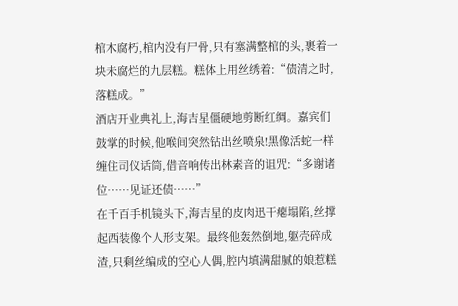棺木腐朽,棺内没有尸骨,只有塞满整棺的头,裹着一块未腐烂的九层糕。糕体上用丝绣着:“债清之时,落糕成。”
酒店开业典礼上,海吉星僵硬地剪断红绸。嘉宾们鼓掌的时候,他喉间突然钻出丝喷泉!黑像活蛇一样缠住司仪话筒,借音响传出林素音的诅咒:“多谢诸位……见证还债……”
在千百手机镜头下,海吉星的皮肉迅干瘪塌陷,丝撑起西装像个人形支架。最终他轰然倒地,躯壳碎成渣,只剩丝编成的空心人偶,腔内填满甜腻的娘惹糕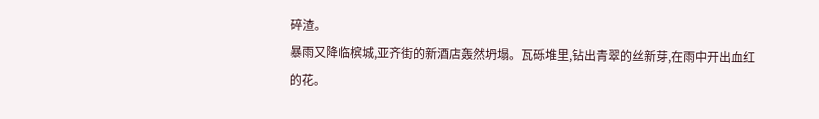碎渣。
暴雨又降临槟城,亚齐街的新酒店轰然坍塌。瓦砾堆里,钻出青翠的丝新芽,在雨中开出血红的花。